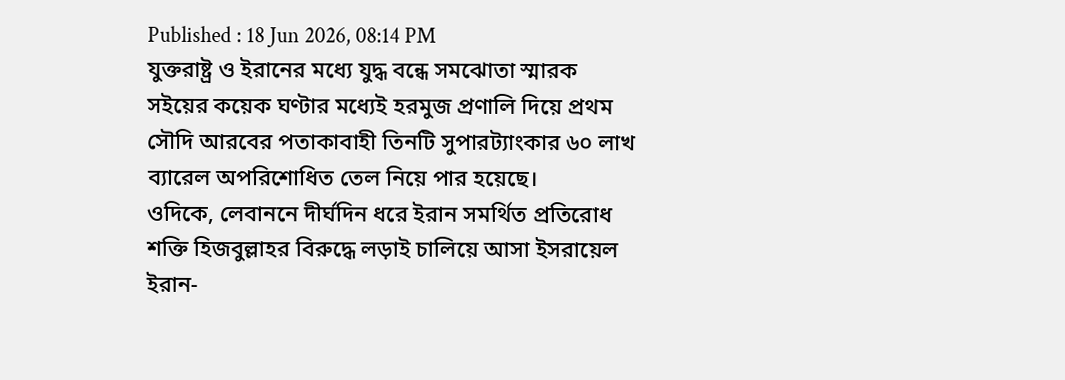Published : 18 Jun 2026, 08:14 PM
যুক্তরাষ্ট্র ও ইরানের মধ্যে যুদ্ধ বন্ধে সমঝোতা স্মারক সইয়ের কয়েক ঘণ্টার মধ্যেই হরমুজ প্রণালি দিয়ে প্রথম সৌদি আরবের পতাকাবাহী তিনটি সুপারট্যাংকার ৬০ লাখ ব্যারেল অপরিশোধিত তেল নিয়ে পার হয়েছে।
ওদিকে, লেবাননে দীর্ঘদিন ধরে ইরান সমর্থিত প্রতিরোধ শক্তি হিজবুল্লাহর বিরুদ্ধে লড়াই চালিয়ে আসা ইসরায়েল ইরান-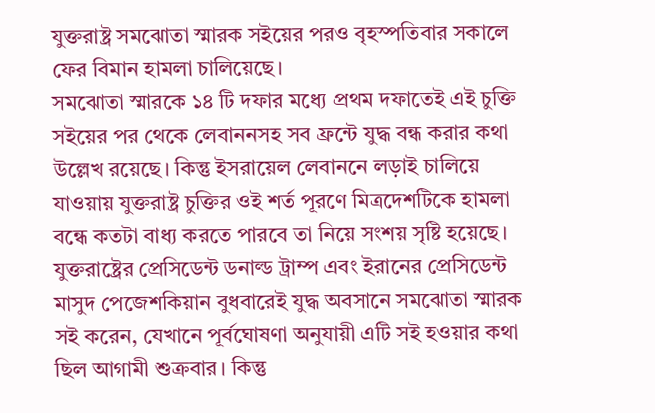যুক্তরাষ্ট্র সমঝোতা স্মারক সইয়ের পরও বৃহস্পতিবার সকালে ফের বিমান হামলা চালিয়েছে।
সমঝোতা স্মারকে ১৪ টি দফার মধ্যে প্রথম দফাতেই এই চুক্তি সইয়ের পর থেকে লেবাননসহ সব ফ্রন্টে যুদ্ধ বন্ধ করার কথা উল্লেখ রয়েছে। কিন্তু ইসরায়েল লেবাননে লড়াই চালিয়ে যাওয়ায় যুক্তরাষ্ট্র চুক্তির ওই শর্ত পূরণে মিত্রদেশটিকে হামলা বন্ধে কতটা বাধ্য করতে পারবে তা নিয়ে সংশয় সৃষ্টি হয়েছে।
যুক্তরাষ্ট্রের প্রেসিডেন্ট ডনাল্ড ট্রাম্প এবং ইরানের প্রেসিডেন্ট মাসুদ পেজেশকিয়ান বুধবারেই যুদ্ধ অবসানে সমঝোতা স্মারক সই করেন, যেখানে পূর্বঘোষণা অনুযায়ী এটি সই হওয়ার কথা ছিল আগামী শুক্রবার। কিন্তু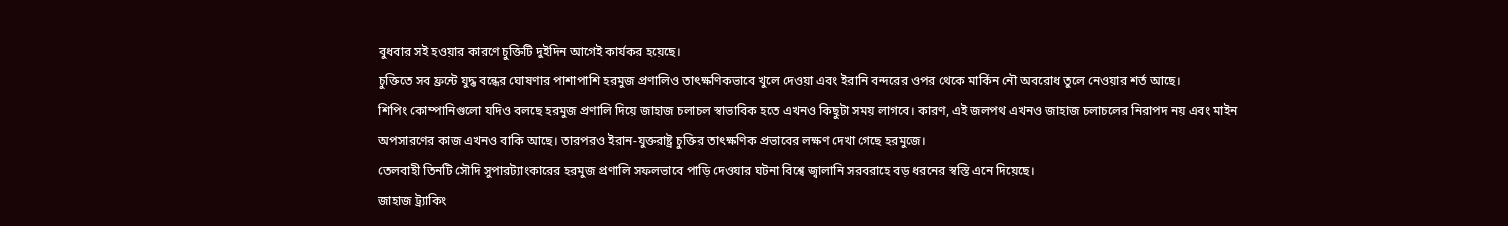বুধবার সই হওয়ার কারণে চুক্তিটি দুইদিন আগেই কার্যকর হয়েছে।
চুক্তিতে সব ফ্রন্টে যুদ্ধ বন্ধের ঘোষণার পাশাপাশি হরমুজ প্রণালিও তাৎক্ষণিকভাবে খুলে দেওয়া এবং ইরানি বন্দরের ওপর থেকে মার্কিন নৌ অবরোধ তুলে নেওয়ার শর্ত আছে।
শিপিং কোম্পানিগুলো যদিও বলছে হরমুজ প্রণালি দিয়ে জাহাজ চলাচল স্বাভাবিক হতে এখনও কিছুটা সময় লাগবে। কারণ, এই জলপথ এখনও জাহাজ চলাচলের নিরাপদ নয় এবং মাইন অপসারণের কাজ এখনও বাকি আছে। তারপরও ইরান-যুক্তরাষ্ট্র চুক্তির তাৎক্ষণিক প্রভাবের লক্ষণ দেখা গেছে হরমুজে।
তেলবাহী তিনটি সৌদি সুপারট্যাংকারের হরমুজ প্রণালি সফলভাবে পাড়ি দেওযার ঘটনা বিশ্বে জ্বালানি সরবরাহে বড় ধরনের স্বস্তি এনে দিয়েছে।
জাহাজ ট্র্যাকিং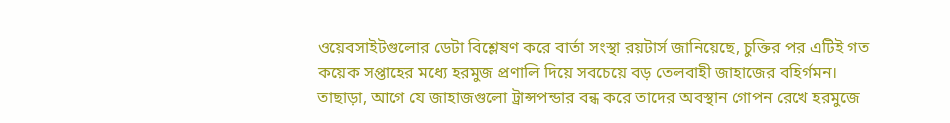ওয়েবসাইটগুলোর ডেটা বিশ্লেষণ করে বার্তা সংস্থা রয়টার্স জানিয়েছে, চুক্তির পর এটিই গত কয়েক সপ্তাহের মধ্যে হরমুজ প্রণালি দিয়ে সবচেয়ে বড় তেলবাহী জাহাজের বহির্গমন।
তাছাড়া, আগে যে জাহাজগুলো ট্রান্সপন্ডার বন্ধ করে তাদের অবস্থান গোপন রেখে হরমুজে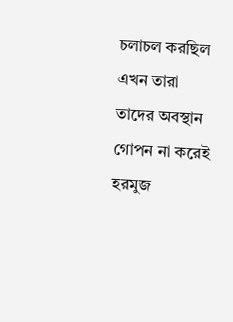চলাচল করছিল এখন তারা তাদের অবস্থান গোপন না করেই হরমুজ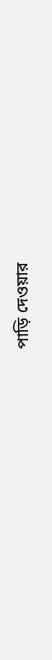পাড়ি দেওয়ার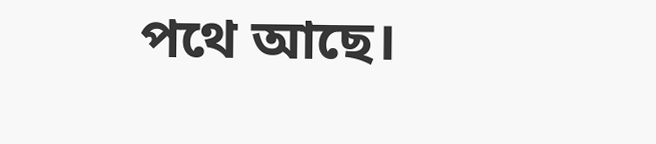পথে আছে।